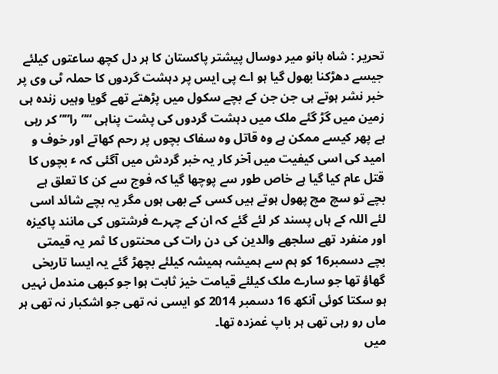تحریر : شاہ بانو میر دوسال پیشتر پاکستان کا ہر دل کچھ ساعتوں کیلئے جیسے دھڑکنا بھول گیا ہو اے پی ایس پر دہشت گردوں کا حملہ ٹی وی پر خبر نشر ہوتے ہی جن جن کے بچے سکول میں پڑھتے تھے گویا وہیں زندہ ہی زمین میں گڑ گئے ملک میں دہشت گردوں کی پشت پناہی “”را”” کر رہی ہے پھر کیسے ممکن ہے وہ قاتل وہ سفاک بچوں پر رحم کھاتے اور خوف و امید کی اسی کیفیت میں آخر کار یہ خبر گردش میں آگئی کہ ٴ بچوں کا قتل عام کیا گیا ہے خاص طور سے پوچھا گیا کہ فوج سے کن کا تعلق ہے بچے تو سچ مچ پھول ہوتے ہیں کسی کے بھی ہوں مگر یہ بچے شائد اسی لئے اللہ کے ہاں پسند کر لئے گئے کہ ان کے چہرے فرشتوں کی مانند پاکیزہ اور منفرد تھے سلجھے والدین کی دن رات کی محنتوں کا ثمر یہ قیمتی بچے دسمبر16 کو ہم سے ہمیشہ ہمیشہ کیلئے بچھڑ گئے یہ ایسا تاریخی گھاؤ تھا جو سارے ملک کیلئے قیامت خیز ثابت ہوا جو کبھی مندمل نہیں ہو سکتا کوئی آنکھ 16 دسمبر 2014 کو ایسی نہ تھی جو اشکبار نہ تھی ہر ماں رو رہی تھی ہر باپ غمزدہ تھا۔
میں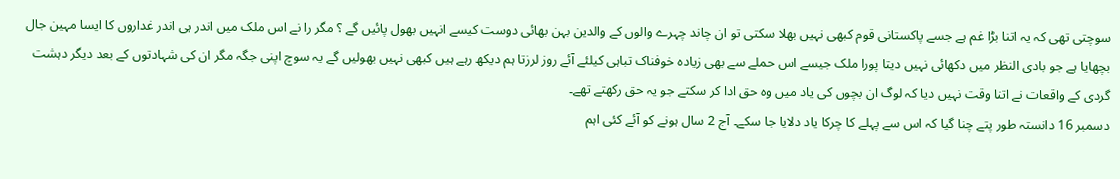سوچتی تھی کہ یہ اتنا بڑا غم ہے جسے پاکستانی قوم کبھی نہیں بھلا سکتی تو ان چاند چہرے والوں کے والدین بہن بھائی دوست کیسے انہیں بھول پائیں گے ؟ مگر را نے اس ملک میں اندر ہی اندر غداروں کا ایسا مہین جال بچھایا ہے جو بادی النظر میں دکھائی نہیں دیتا پورا ملک جیسے اس حملے سے بھی زیادہ خوفناک تباہی کیلئے آئے روز لرزتا ہم دیکھ رہے ہیں کبھی نہیں بھولیں گے یہ سوچ اپنی جگہ مگر ان کی شہادتوں کے بعد دیگر دہشت گردی کے واقعات نے اتنا وقت نہیں دیا کہ لوگ ان بچوں کی یاد میں وہ حق ادا کر سکتے جو یہ حق رکھتے تھے۔
دسمبر 16 دانستہ طور پتے چنا گیا کہ اس سے پہلے کا چرکا یاد دلایا جا سکے۔ آج 2 سال ہونے کو آئے کئی اہم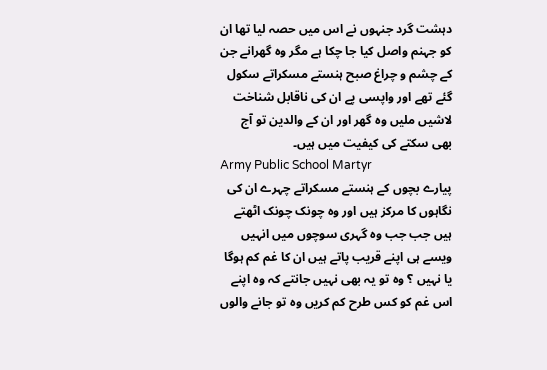دہشت گرد جنہوں نے اس میں حصہ لیا تھا ان کو جہنم واصل کیا جا چکا ہے مگر وہ گھرانے جن کے چشم و چراغ صبح ہنستے مسکراتے سکول گئے تھے اور واپسی پے ان کی ناقابل شناخت لاشیں ملیں وہ گھر اور ان کے والدین تو آج بھی سکتے کی کیفیت میں ہیں۔
Army Public School Martyr
پیارے بچوں کے ہنستے مسکراتے چہرے ان کی نگاہوں کا مرکز ہیں اور وہ چونک چونک اٹھتے ہیں جب جب وہ گہری سوچوں میں انہیں ویسے ہی اپنے قریب پاتے ہیں ان کا غم کم ہوگا یا نہیں ؟ وہ تو یہ بھی نہیں جانتے کہ وہ اپنے اس غم کو کس طرح کم کریں وہ تو جانے والوں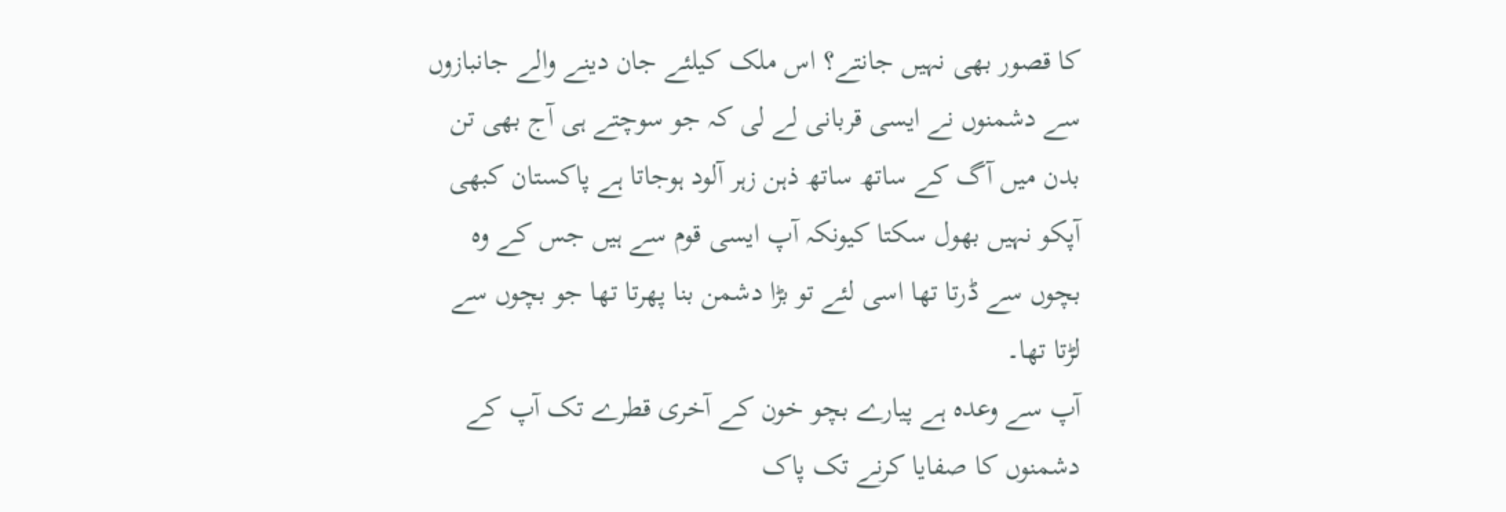کا قصور بھی نہیں جانتے؟ اس ملک کیلئے جان دینے والے جانبازوں سے دشمنوں نے ایسی قربانی لے لی کہ جو سوچتے ہی آج بھی تن بدن میں آگ کے ساتھ ساتھ ذہن زہر آلود ہوجاتا ہے پاکستان کبھی آپکو نہیں بھول سکتا کیونکہ آپ ایسی قوم سے ہیں جس کے وہ بچوں سے ڈرتا تھا اسی لئے تو بڑا دشمن بنا پھرتا تھا جو بچوں سے لڑتا تھا۔
آپ سے وعدہ ہے پیارے بچو خون کے آخری قطرے تک آپ کے دشمنوں کا صفایا کرنے تک پاک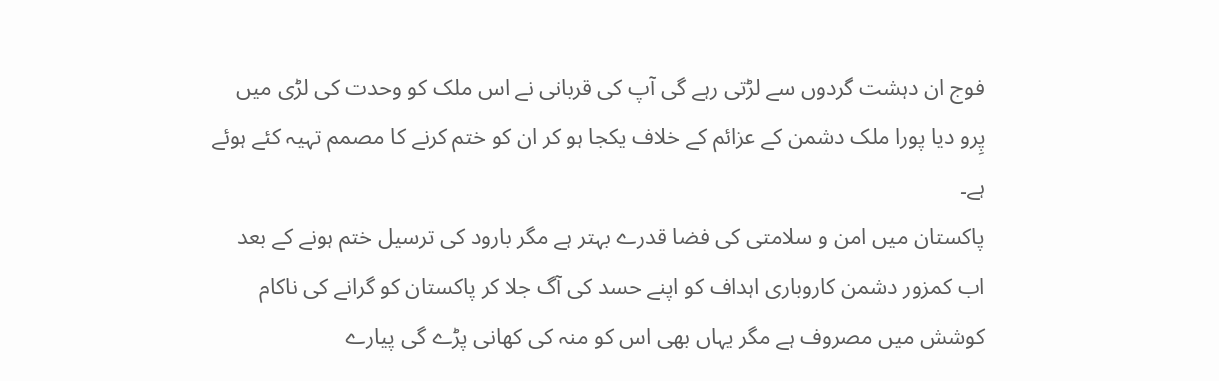فوج ان دہشت گردوں سے لڑتی رہے گی آپ کی قربانی نے اس ملک کو وحدت کی لڑی میں پِرو دیا پورا ملک دشمن کے عزائم کے خلاف یکجا ہو کر ان کو ختم کرنے کا مصمم تہیہ کئے ہوئے ہے۔
پاکستان میں امن و سلامتی کی فضا قدرے بہتر ہے مگر بارود کی ترسیل ختم ہونے کے بعد اب کمزور دشمن کاروباری اہداف کو اپنے حسد کی آگ جلا کر پاکستان کو گرانے کی ناکام کوشش میں مصروف ہے مگر یہاں بھی اس کو منہ کی کھانی پڑے گی پیارے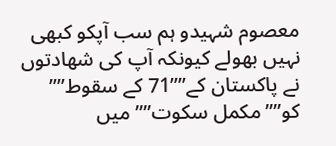معصوم شہیدو ہم سب آپکو کبھی نہیں بھولے کیونکہ آپ کی شھادتوں نے پاکستان کے””71 کے سقوط”” کو””مکمل سکوت”” میں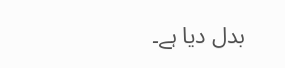بدل دیا ہے۔